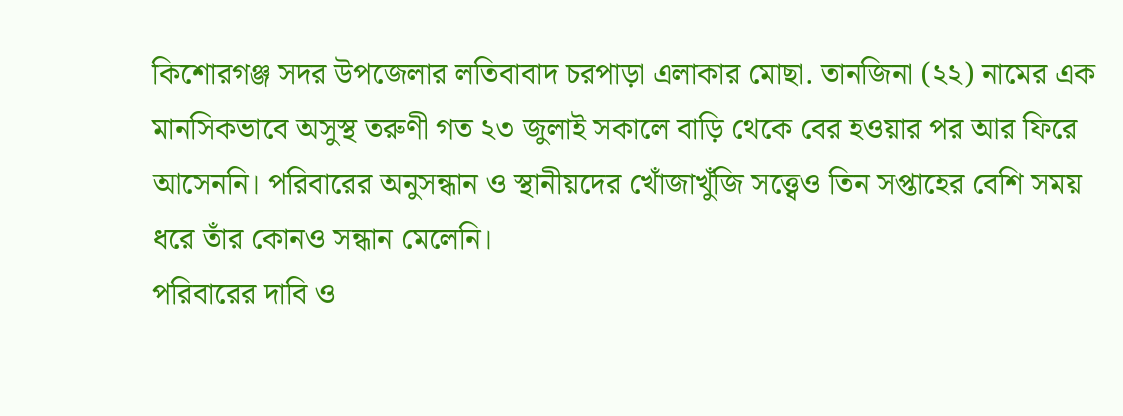কিশোরগঞ্জ সদর উপজেলার লতিবাবাদ চরপাড়া এলাকার মোছা. তানজিনা (২২) নামের এক মানসিকভাবে অসুস্থ তরুণী গত ২৩ জুলাই সকালে বাড়ি থেকে বের হওয়ার পর আর ফিরে আসেননি। পরিবারের অনুসন্ধান ও স্থানীয়দের খোঁজাখুঁজি সত্ত্বেও তিন সপ্তাহের বেশি সময় ধরে তাঁর কোনও সন্ধান মেলেনি।
পরিবারের দাবি ও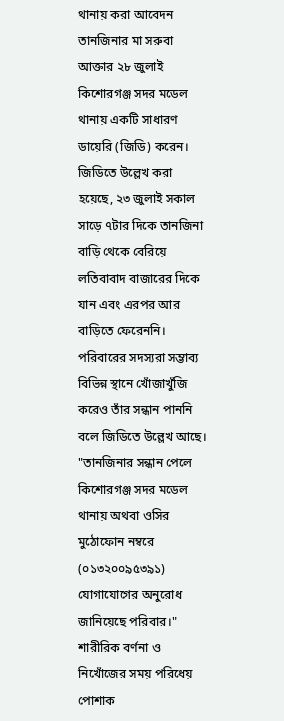থানায় করা আবেদন
তানজিনার মা সরুবা আক্তার ২৮ জুলাই কিশোরগঞ্জ সদর মডেল থানায় একটি সাধারণ ডায়েরি (জিডি) করেন। জিডিতে উল্লেখ করা হয়েছে, ২৩ জুলাই সকাল সাড়ে ৭টার দিকে তানজিনা বাড়ি থেকে বেরিয়ে লতিবাবাদ বাজারের দিকে যান এবং এরপর আর বাড়িতে ফেরেননি। পরিবারের সদস্যরা সম্ভাব্য বিভিন্ন স্থানে খোঁজাখুঁজি করেও তাঁর সন্ধান পাননি বলে জিডিতে উল্লেখ আছে।
"তানজিনার সন্ধান পেলে কিশোরগঞ্জ সদর মডেল থানায় অথবা ওসির মুঠোফোন নম্বরে (০১৩২০০৯৫৩৯১) যোগাযোগের অনুরোধ জানিয়েছে পরিবার।"
শারীরিক বর্ণনা ও নিখোঁজের সময় পরিধেয় পোশাক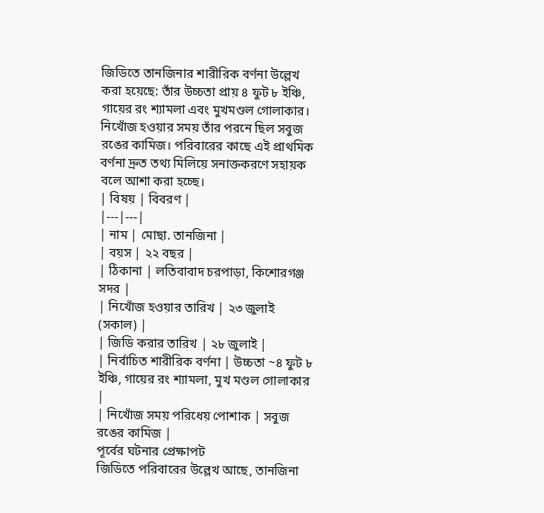জিডিতে তানজিনার শারীরিক বর্ণনা উল্লেখ করা হয়েছে: তাঁর উচ্চতা প্রায় ৪ ফুট ৮ ইঞ্চি, গায়ের রং শ্যামলা এবং মুখমণ্ডল গোলাকার। নিখোঁজ হওয়ার সময় তাঁর পরনে ছিল সবুজ রঙের কামিজ। পরিবারের কাছে এই প্রাথমিক বর্ণনা দ্রুত তথ্য মিলিয়ে সনাক্তকরণে সহায়ক বলে আশা করা হচ্ছে।
| বিষয় | বিবরণ |
|---|---|
| নাম | মোছা. তানজিনা |
| বয়স | ২২ বছর |
| ঠিকানা | লতিবাবাদ চরপাড়া, কিশোরগঞ্জ সদর |
| নিখোঁজ হওয়ার তারিখ | ২৩ জুলাই (সকাল) |
| জিডি করার তারিখ | ২৮ জুলাই |
| নির্বাচিত শারীরিক বর্ণনা | উচ্চতা ~৪ ফুট ৮ ইঞ্চি, গায়ের রং শ্যামলা, মুখ মণ্ডল গোলাকার |
| নিখোঁজ সময় পরিধেয় পোশাক | সবুজ রঙের কামিজ |
পূর্বের ঘটনার প্রেক্ষাপট
জিডিতে পরিবারের উল্লেখ আছে, তানজিনা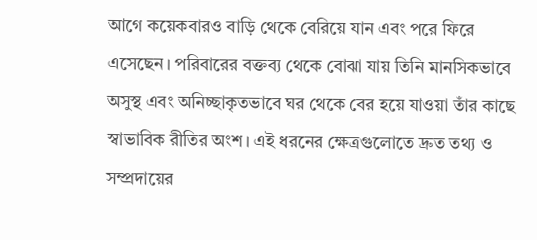আগে কয়েকবারও বাড়ি থেকে বেরিয়ে যান এবং পরে ফিরে এসেছেন। পরিবারের বক্তব্য থেকে বোঝা যায় তিনি মানসিকভাবে অসুস্থ এবং অনিচ্ছাকৃতভাবে ঘর থেকে বের হয়ে যাওয়া তাঁর কাছে স্বাভাবিক রীতির অংশ। এই ধরনের ক্ষেত্রগুলোতে দ্রুত তথ্য ও সম্প্রদায়ের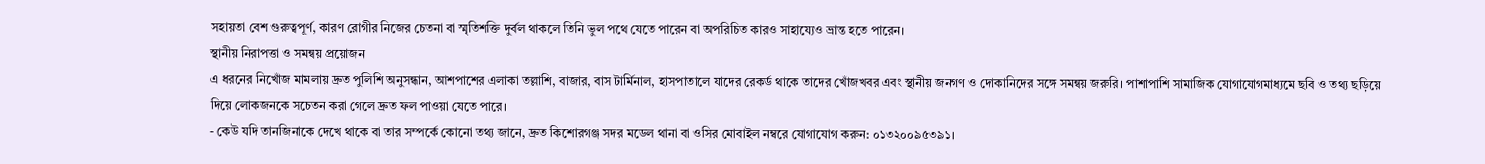সহায়তা বেশ গুরুত্বপূর্ণ, কারণ রোগীর নিজের চেতনা বা স্মৃতিশক্তি দুর্বল থাকলে তিনি ভুল পথে যেতে পারেন বা অপরিচিত কারও সাহায্যেও ভ্রান্ত হতে পারেন।
স্থানীয় নিরাপত্তা ও সমন্বয় প্রয়োজন
এ ধরনের নিখোঁজ মামলায় দ্রুত পুলিশি অনুসন্ধান, আশপাশের এলাকা তল্লাশি, বাজার, বাস টার্মিনাল, হাসপাতালে যাদের রেকর্ড থাকে তাদের খোঁজখবর এবং স্থানীয় জনগণ ও দোকানিদের সঙ্গে সমন্বয় জরুরি। পাশাপাশি সামাজিক যোগাযোগমাধ্যমে ছবি ও তথ্য ছড়িয়ে দিয়ে লোকজনকে সচেতন করা গেলে দ্রুত ফল পাওয়া যেতে পারে।
- কেউ যদি তানজিনাকে দেখে থাকে বা তার সম্পর্কে কোনো তথ্য জানে, দ্রুত কিশোরগঞ্জ সদর মডেল থানা বা ওসির মোবাইল নম্বরে যোগাযোগ করুন: ০১৩২০০৯৫৩৯১।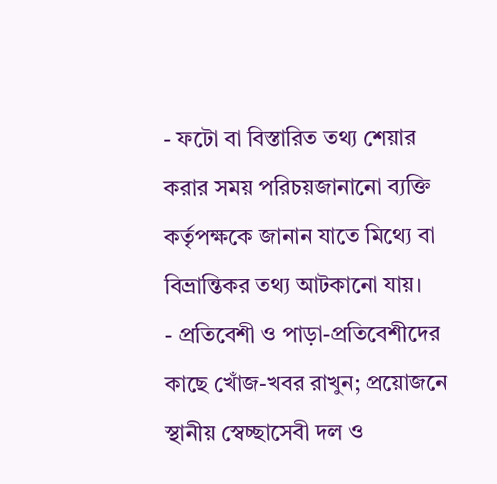- ফটো বা বিস্তারিত তথ্য শেয়ার করার সময় পরিচয়জানানো ব্যক্তি কর্তৃপক্ষকে জানান যাতে মিথ্যে বা বিভ্রান্তিকর তথ্য আটকানো যায়।
- প্রতিবেশী ও পাড়া-প্রতিবেশীদের কাছে খোঁজ-খবর রাখুন; প্রয়োজনে স্থানীয় স্বেচ্ছাসেবী দল ও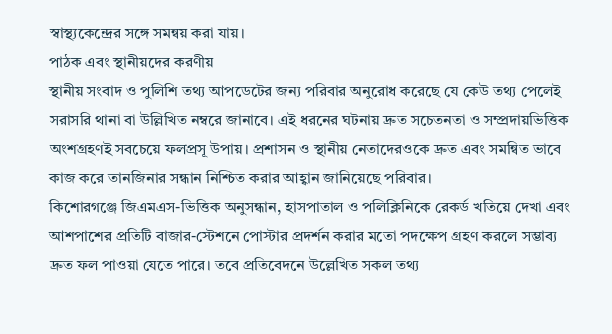স্বাস্থ্যকেন্দ্রের সঙ্গে সমন্বয় করা যায়।
পাঠক এবং স্থানীয়দের করণীয়
স্থানীয় সংবাদ ও পুলিশি তথ্য আপডেটের জন্য পরিবার অনুরোধ করেছে যে কেউ তথ্য পেলেই সরাসরি থানা বা উল্লিখিত নম্বরে জানাবে। এই ধরনের ঘটনায় দ্রুত সচেতনতা ও সম্প্রদায়ভিত্তিক অংশগ্রহণই সবচেয়ে ফলপ্রসূ উপায়। প্রশাসন ও স্থানীয় নেতাদেরওকে দ্রুত এবং সমন্বিত ভাবে কাজ করে তানজিনার সন্ধান নিশ্চিত করার আহ্বান জানিয়েছে পরিবার।
কিশোরগঞ্জে জিএমএস-ভিত্তিক অনুসন্ধান, হাসপাতাল ও পলিক্লিনিকে রেকর্ড খতিয়ে দেখা এবং আশপাশের প্রতিটি বাজার-স্টেশনে পোস্টার প্রদর্শন করার মতো পদক্ষেপ গ্রহণ করলে সম্ভাব্য দ্রুত ফল পাওয়া যেতে পারে। তবে প্রতিবেদনে উল্লেখিত সকল তথ্য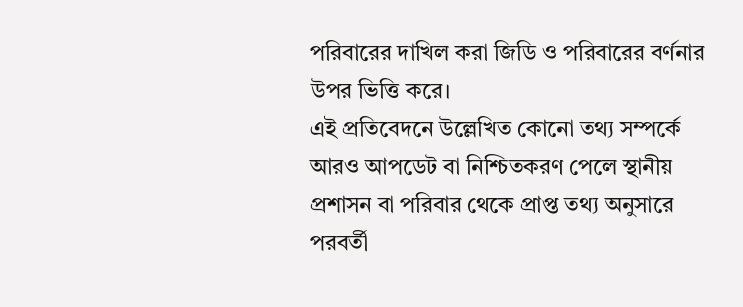পরিবারের দাখিল করা জিডি ও পরিবারের বর্ণনার উপর ভিত্তি করে।
এই প্রতিবেদনে উল্লেখিত কোনো তথ্য সম্পর্কে আরও আপডেট বা নিশ্চিতকরণ পেলে স্থানীয় প্রশাসন বা পরিবার থেকে প্রাপ্ত তথ্য অনুসারে পরবর্তী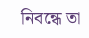নিবন্ধে তা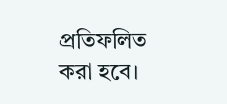প্রতিফলিত করা হবে।